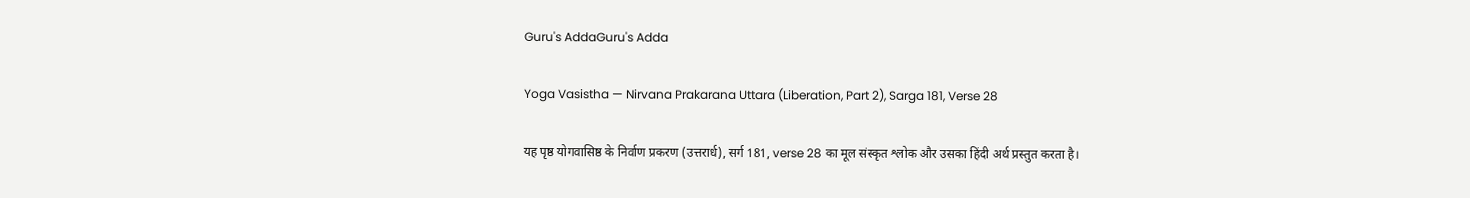Guru's AddaGuru's Adda

Yoga Vasistha — Nirvana Prakarana Uttara (Liberation, Part 2), Sarga 181, Verse 28

यह पृष्ठ योगवासिष्ठ के निर्वाण प्रकरण (उत्तरार्ध), सर्ग 181, verse 28 का मूल संस्कृत श्लोक और उसका हिंदी अर्थ प्रस्तुत करता है।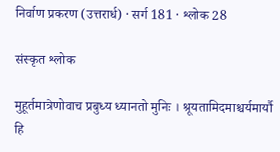निर्वाण प्रकरण (उत्तरार्ध) · सर्ग 181 · श्लोक 28

संस्कृत श्लोक

मुहूर्तमात्रेणोवाच प्रबुध्य ध्यानतो मुनिः । श्रूयतामिदमाश्चर्यमार्यौ हि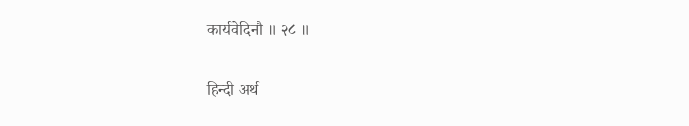कार्यवेदिनौ ॥ २८ ॥

हिन्दी अर्थ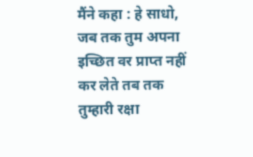मैंने कहा : हे साधो, जब तक तुम अपना इच्छित वर प्राप्त नहीं कर लेते तब तक तुम्हारी रक्षा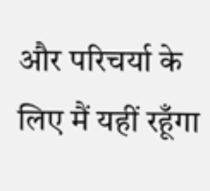और परिचर्या के लिए मैं यहीं रहूँगा